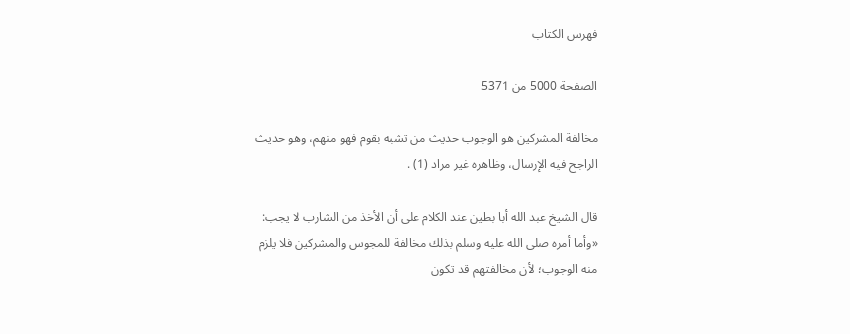فهرس الكتاب

الصفحة 5000 من 5371

مخالفة المشركين هو الوجوب حديث من تشبه بقوم فهو منهم، وهو حديث الراجح فيه الإرسال، وظاهره غير مراد (1) .

قال الشيخ عبد الله أبا بطين عند الكلام على أن الأخذ من الشارب لا يجب: «وأما أمره صلى الله عليه وسلم بذلك مخالفة للمجوس والمشركين فلا يلزم منه الوجوب؛ لأن مخالفتهم قد تكون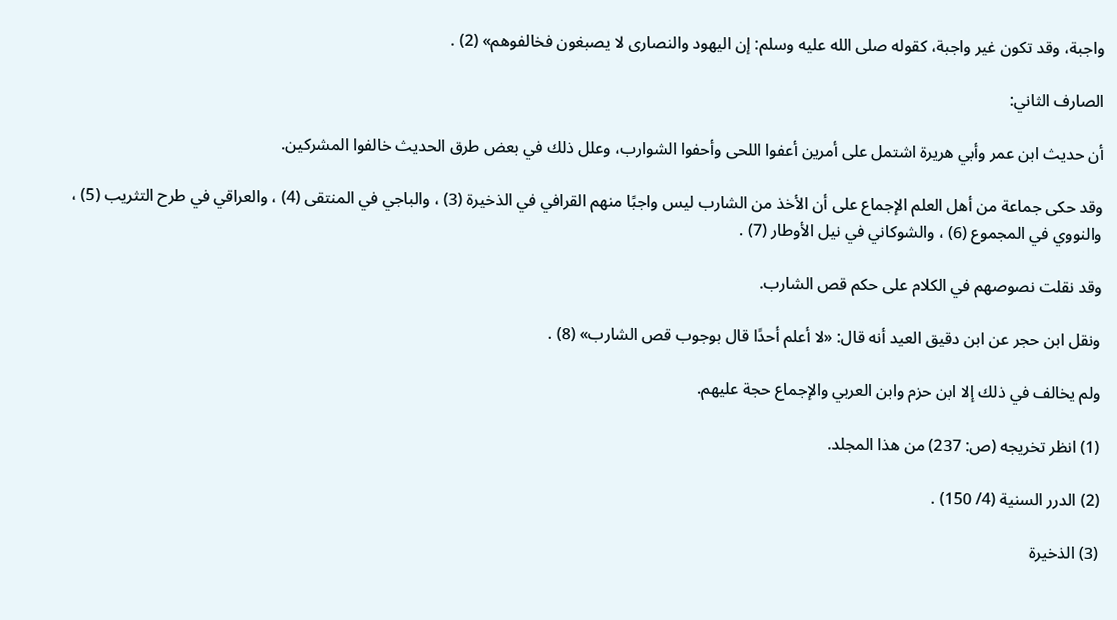واجبة، وقد تكون غير واجبة، كقوله صلى الله عليه وسلم: إن اليهود والنصارى لا يصبغون فخالفوهم» (2) .

الصارف الثاني:

أن حديث ابن عمر وأبي هريرة اشتمل على أمرين أعفوا اللحى وأحفوا الشوارب، وعلل ذلك في بعض طرق الحديث خالفوا المشركين.

وقد حكى جماعة من أهل العلم الإجماع على أن الأخذ من الشارب ليس واجبًا منهم القرافي في الذخيرة (3) ، والباجي في المنتقى (4) ، والعراقي في طرح التثريب (5) ، والنووي في المجموع (6) ، والشوكاني في نيل الأوطار (7) .

وقد نقلت نصوصهم في الكلام على حكم قص الشارب.

ونقل ابن حجر عن ابن دقيق العيد أنه قال: «لا أعلم أحدًا قال بوجوب قص الشارب» (8) .

ولم يخالف في ذلك إلا ابن حزم وابن العربي والإجماع حجة عليهم.

(1) انظر تخريجه (ص: 237) من هذا المجلد.

(2) الدرر السنية (4/ 150) .

(3) الذخيرة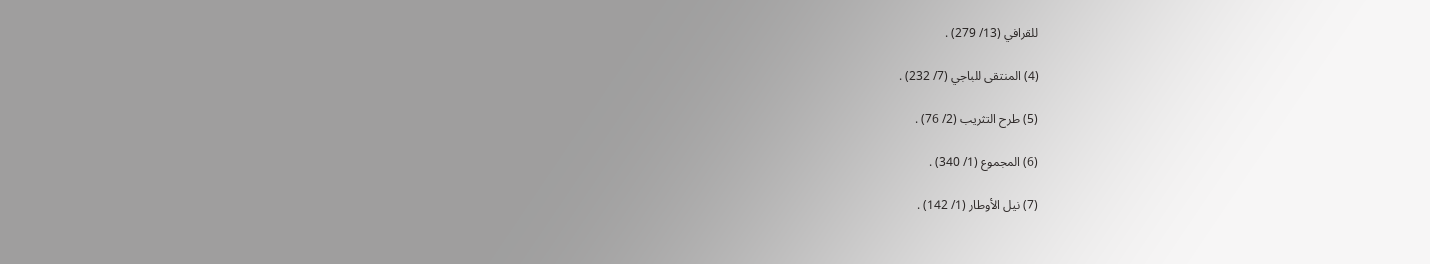للقرافي (13/ 279) .

(4) المنتقى للباجي (7/ 232) .

(5) طرح التثريب (2/ 76) .

(6) المجموع (1/ 340) .

(7) نيل الأوطار (1/ 142) .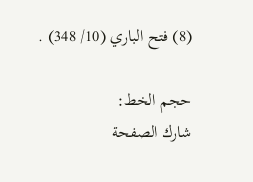(8) فتح الباري (10/ 348) .

حجم الخط:
شارك الصفحة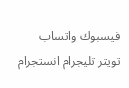فيسبوك واتساب تويتر تليجرام انستجرام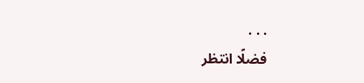. . .
فضلًا انتظر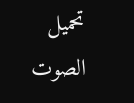تحميل الصوت